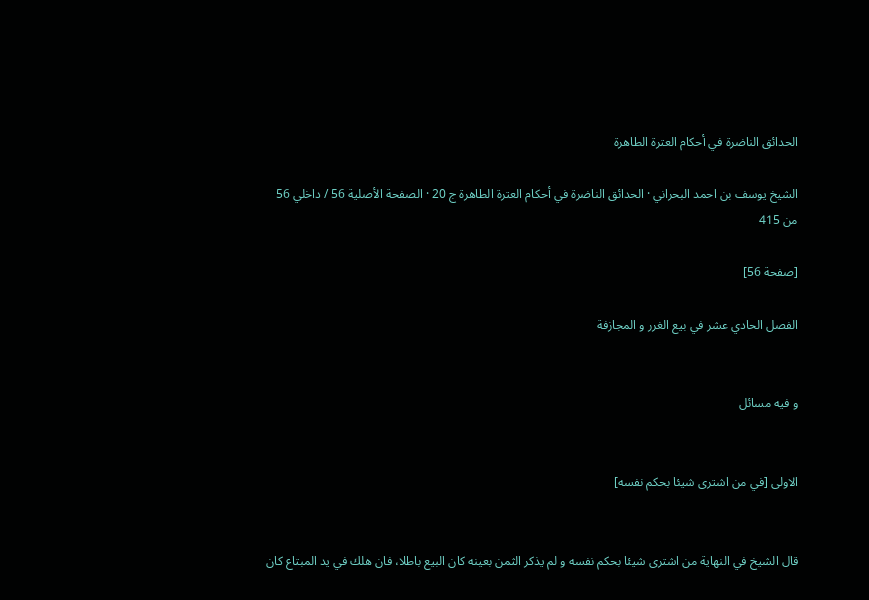الحدائق الناضرة في أحكام العترة الطاهرة

الشيخ يوسف بن احمد البحراني · الحدائق الناضرة في أحكام العترة الطاهرة ج 20 · الصفحة الأصلية 56 / داخلي 56 من 415

[صفحة 56]

الفصل الحادي عشر في بيع الغرر و المجازفة


و فيه مسائل


الاولى [في من اشترى شيئا بحكم نفسه]


قال الشيخ في النهاية من اشترى شيئا بحكم نفسه و لم يذكر الثمن بعينه كان البيع باطلا، فان هلك في يد المبتاع كان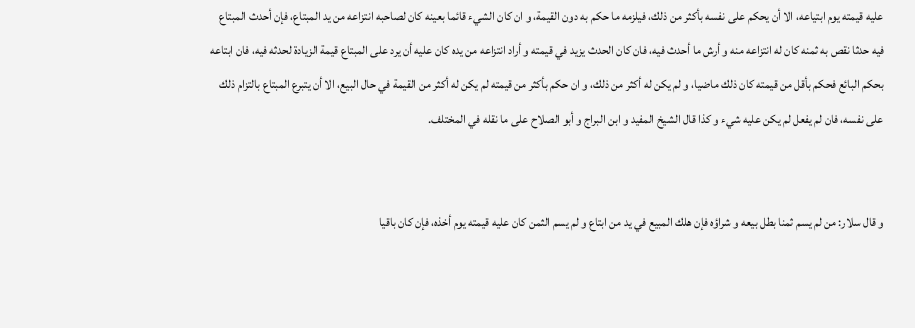عليه قيمته يوم ابتياعه، الا أن يحكم على نفسه بأكثر من ذلك، فيلزمه ما حكم به دون القيمة، و ان كان الشيء قائما بعينه كان لصاحبه انتزاعه من يد المبتاع، فإن أحدث المبتاع فيه حدثا نقص به ثمنه كان له انتزاعه منه و أرش ما أحدث فيه، فان كان الحدث يزيد في قيمته و أراد انتزاعه من يده كان عليه أن يرد على المبتاع قيمة الزيادة لحدثه فيه، فان ابتاعه بحكم البائع فحكم بأقل من قيمته كان ذلك ماضيا، و لم يكن له أكثر من ذلك، و ان حكم بأكثر من قيمته لم يكن له أكثر من القيمة في حال البيع، الا أن يتبرع المبتاع بالتزام ذلك على نفسه، فان لم يفعل لم يكن عليه شيء و كذا قال الشيخ المفيد و ابن البراج و أبو الصلاح على ما نقله في المختلف.


و قال سلار: من لم يسم ثمنا بطل بيعه و شراؤه فإن هلك المبيع في يد من ابتاع و لم يسم الثمن كان عليه قيمته يوم أخذه، فإن كان باقيا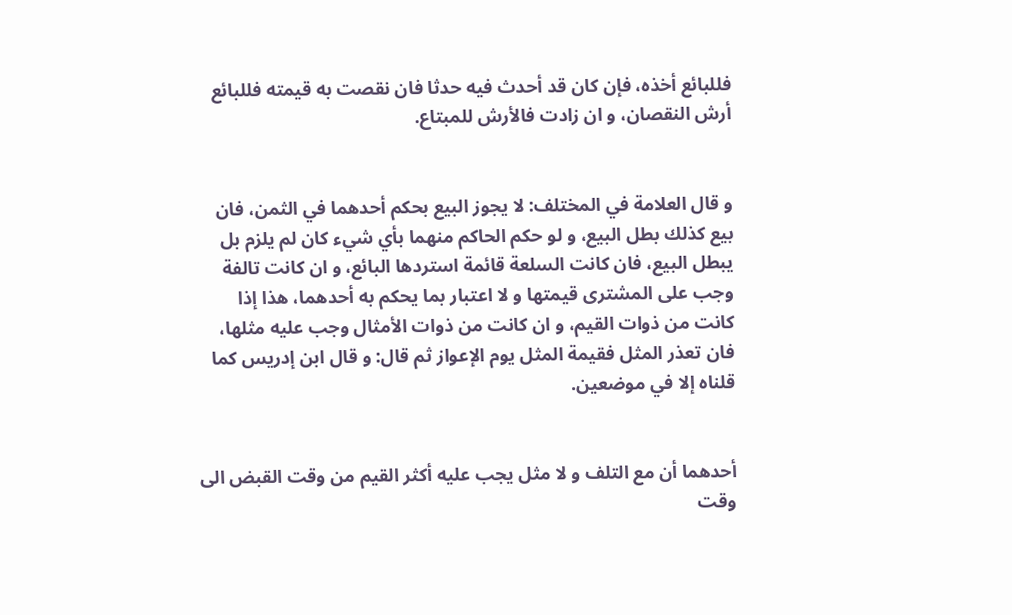فللبائع أخذه، فإن كان قد أحدث فيه حدثا فان نقصت به قيمته فللبائع أرش النقصان، و ان زادت فالأرش للمبتاع.


و قال العلامة في المختلف: لا يجوز البيع بحكم أحدهما في الثمن، فان بيع كذلك بطل البيع، و لو حكم الحاكم منهما بأي شيء كان لم يلزم بل يبطل البيع، فان كانت السلعة قائمة استردها البائع، و ان كانت تالفة وجب على المشترى قيمتها و لا اعتبار بما يحكم به أحدهما، هذا إذا كانت من ذوات القيم، و ان كانت من ذوات الأمثال وجب عليه مثلها، فان تعذر المثل فقيمة المثل يوم الإعواز ثم قال: و قال ابن إدريس كما قلناه إلا في موضعين.


أحدهما أن مع التلف و لا مثل يجب عليه أكثر القيم من وقت القبض الى وقت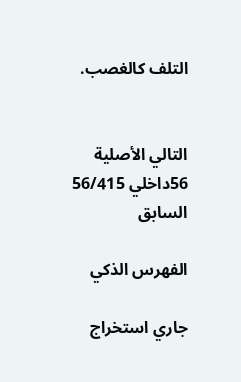التلف كالغصب.


التالي الأصلية 56داخلي 56/415 السابق

الفهرس الذكي

جاري استخراج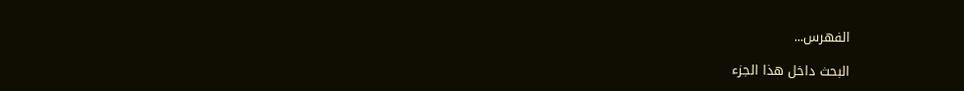الفهرس...

البحث داخل هذا الجزء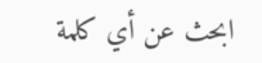ابحث عن أي كلمة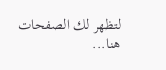لتظهر لك الصفحات هنا...